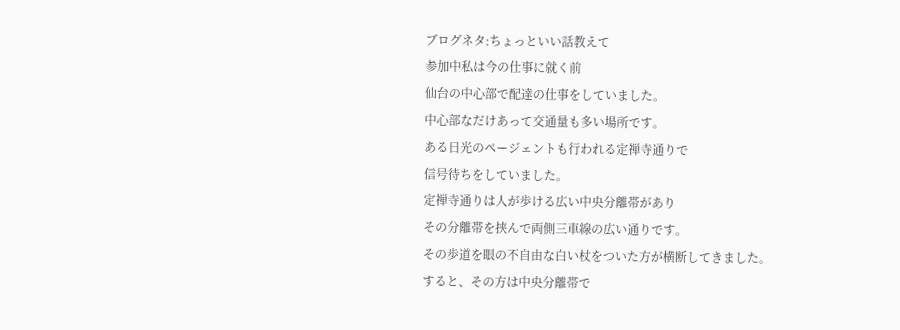ブログネタ:ちょっといい話教えて
参加中私は今の仕事に就く前
仙台の中心部で配達の仕事をしていました。
中心部なだけあって交通量も多い場所です。
ある日光のページェントも行われる定禅寺通りで
信号待ちをしていました。
定禅寺通りは人が歩ける広い中央分離帯があり
その分離帯を挟んで両側三車線の広い通りです。
その歩道を眼の不自由な白い杖をついた方が横断してきました。
すると、その方は中央分離帯で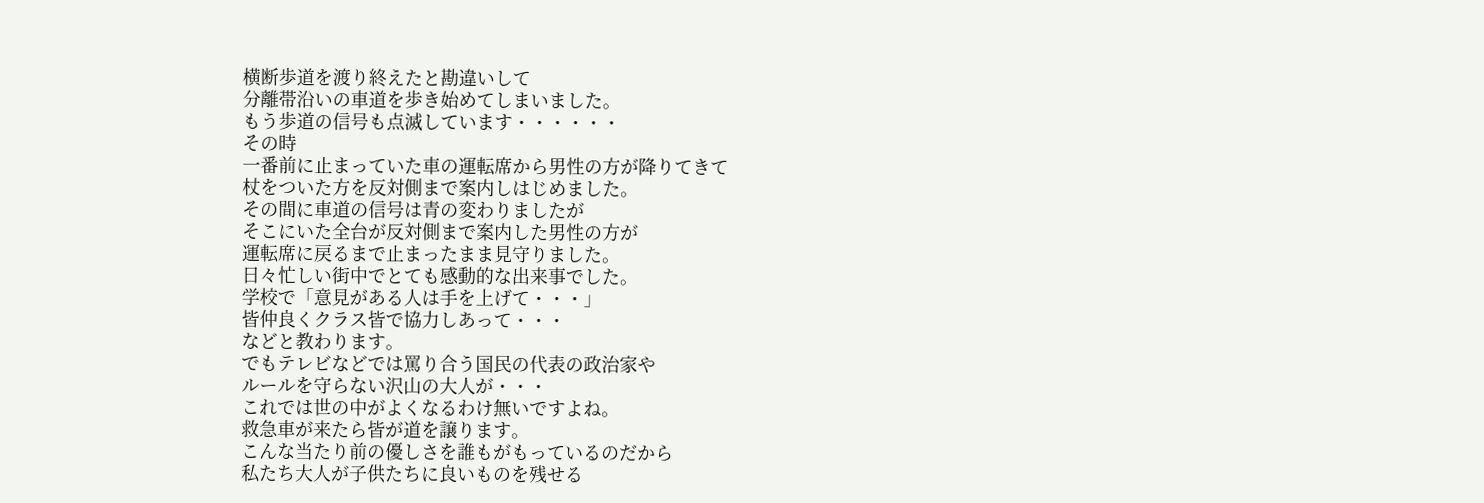横断歩道を渡り終えたと勘違いして
分離帯沿いの車道を歩き始めてしまいました。
もう歩道の信号も点滅しています・・・・・・
その時
一番前に止まっていた車の運転席から男性の方が降りてきて
杖をついた方を反対側まで案内しはじめました。
その間に車道の信号は青の変わりましたが
そこにいた全台が反対側まで案内した男性の方が
運転席に戻るまで止まったまま見守りました。
日々忙しい街中でとても感動的な出来事でした。
学校で「意見がある人は手を上げて・・・」
皆仲良くクラス皆で協力しあって・・・
などと教わります。
でもテレビなどでは罵り合う国民の代表の政治家や
ルールを守らない沢山の大人が・・・
これでは世の中がよくなるわけ無いですよね。
救急車が来たら皆が道を譲ります。
こんな当たり前の優しさを誰もがもっているのだから
私たち大人が子供たちに良いものを残せる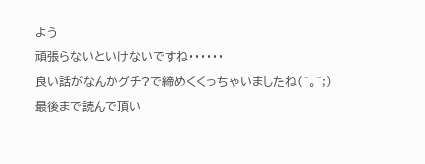よう
頑張らないといけないですね・・・・・・
良い話がなんかグチ?で締めくくっちゃいましたね(^。^;)
最後まで読んで頂い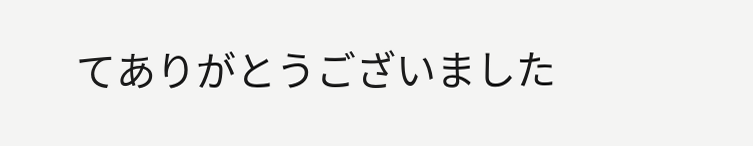てありがとうございました